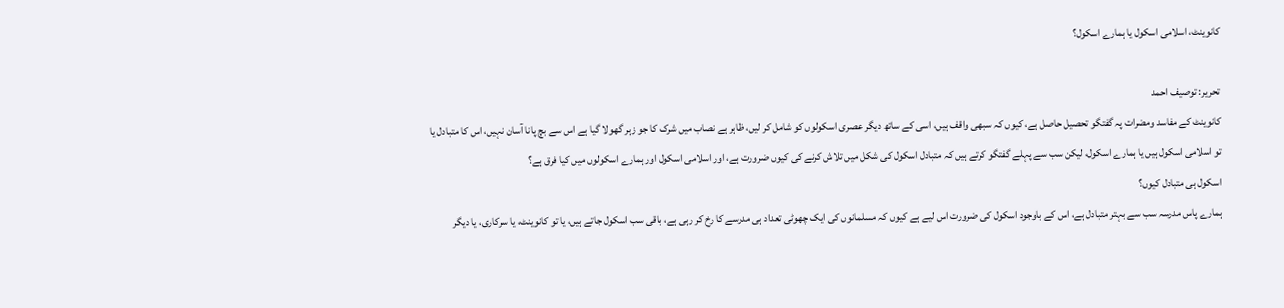کانوینٹ، اسلامی اسکول یا ہمارے اسکول؟

تحریر: توصیف احمد
کانوینٹ کے مفاسد ومضرات پہ گفتگو تحصیل حاصل ہے، کیوں کہ سبھی واقف ہیں، اسی کے ساتھ دیگر عصری اسکولوں کو شامل کر لیں، ظاہر ہے نصاب میں شرک کا جو زہر گھولا گیا ہے اس سے بچ پانا آسان نہیں، اس کا متبادل یا تو اسلامی اسکول ہیں یا ہمارے اسکول، لیکن سب سے پہلے گفتگو کرتے ہیں کہ متبادل اسکول کی شکل میں تلاش کرنے کی کیوں ضرورت ہے، اور اسلامی اسکول اور ہمارے اسکولوں میں کیا فرق ہے؟
اسکول ہی متبادل کیوں؟
ہمارے پاس مدرسہ سب سے بہتر متبادل ہے، اس کے باوجود اسکول کی ضرورت اس لیے ہے کیوں کہ مسلمانوں کی ایک چھوٹی تعداد ہی مدرسے کا رخ کر رہی ہے، باقی سب اسکول جاتے ہیں، یا تو کانوینٹ، یا سرکاری، یا دیگر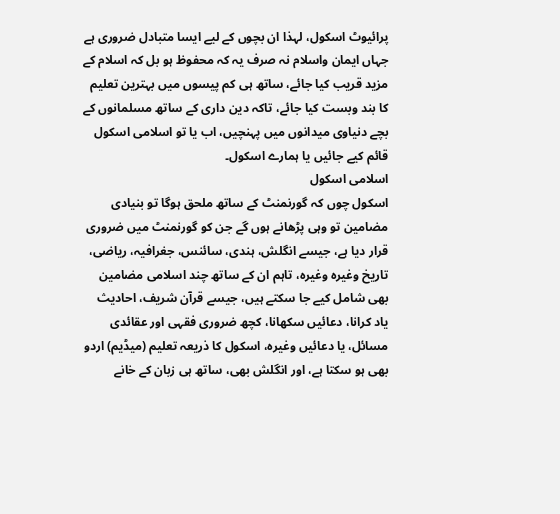پرائیوٹ اسکول، لہذا ان بچوں کے لیے ایسا متبادل ضروری ہے جہاں ایمان واسلام نہ صرف یہ کہ محفوظ ہو بل کہ اسلام کے مزید قریب کیا جائے، ساتھ ہی کم پیسوں میں بہترین تعلیم کا بند وبست کیا جائے، تاکہ دین داری کے ساتھ مسلمانوں کے بچے دنیاوی میدانوں میں پہنچیں، اب یا تو اسلامی اسکول قائم کیے جائیں یا ہمارے اسکول۔
اسلامی اسکول
اسکول چوں کہ گورنمنٹ کے ساتھ ملحق ہوگا تو بنیادی مضامین تو وہی پڑھانے ہوں گے جن کو گورنمنٹ میں ضروری قرار دیا ہے، جیسے انگلش، ہندی، سائنس، جغرافیہ، ریاضی، تاریخ وغیرہ وغیرہ، تاہم ان کے ساتھ چند اسلامی مضامین بھی شامل کیے جا سکتے ہیں، جیسے قرآن شریف، احادیث یاد کرانا، دعائیں سکھانا، کچھ ضروری فقہی اور عقائدی مسائل، یا دعائیں وغیرہ، اسکول کا ذریعہ تعلیم (میڈیم) اردو بھی ہو سکتا ہے، اور انگلش بھی، ساتھ ہی زبان کے خانے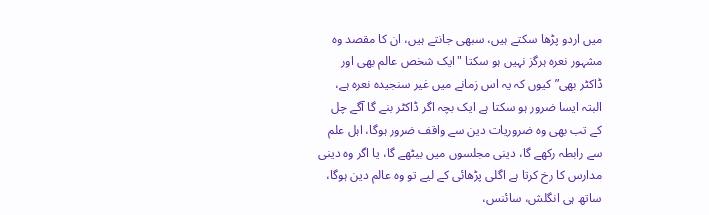میں اردو پڑھا سکتے ہیں، سبھی جانتے ہیں، ان کا مقصد وہ مشہور نعرہ ہرگز نہیں ہو سکتا "ایک شخص عالم بھی اور ڈاکٹر بھی” کیوں کہ یہ اس زمانے میں غیر سنجیدہ نعرہ ہے، البتہ ایسا ضرور ہو سکتا ہے ایک بچہ اگر ڈاکٹر بنے گا آگے چل کے تب بھی وہ ضروریات دین سے واقف ضرور ہوگا، اہل علم سے رابطہ رکھے گا، دینی مجلسوں میں بیٹھے گا، یا اگر وہ دینی مدارس کا رخ کرتا ہے اگلی پڑھائی کے لیے تو وہ عالم دین ہوگا، ساتھ ہی انگلش، سائنس،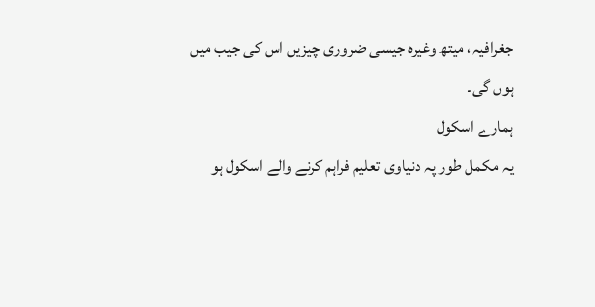جغرافیہ، میتھ وغیرہ جیسی ضروری چیزیں اس کی جیب میں ہوں گی۔
ہمارے اسکول
یہ مکمل طور پہ دنیاوی تعلیم فراہم کرنے والے اسکول ہو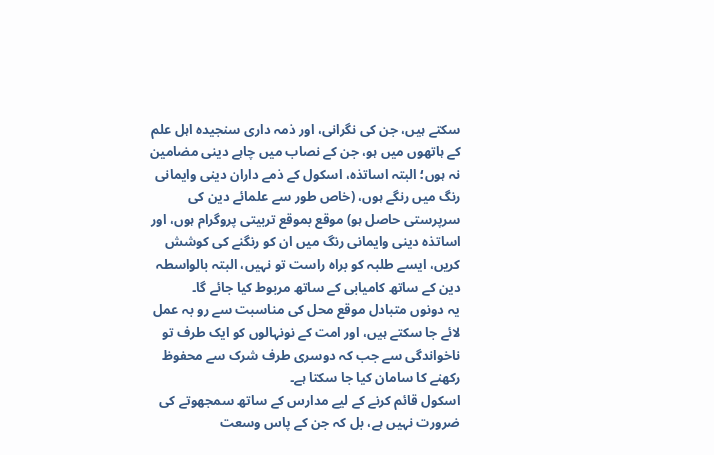سکتے ہیں، جن کی نگرانی، اور ذمہ داری سنجیدہ اہل علم کے ہاتھوں میں ہو، جن کے نصاب میں چاہے دینی مضامین نہ ہوں؛ البتہ اساتذہ، اسکول کے ذمے داران دینی وایمانی رنگ میں رنگے ہوں، (خاص طور سے علمائے دین کی سرپرستی حاصل ہو) موقع بموقع تربیتی پروگرام ہوں، اور اساتذہ دینی وایمانی رنگ میں ان کو رنگنے کی کوشش کریں، ایسے طلبہ کو براہ راست تو نہیں، البتہ بالواسطہ دین کے ساتھ کامیابی کے ساتھ مربوط کیا جائے گا۔
یہ دونوں متبادل موقع محل کی مناسبت سے رو بہ عمل لائے جا سکتے ہیں، اور امت کے نونہالوں کو ایک طرف تو ناخواندگی سے جب کہ دوسری طرف شرک سے محفوظ رکھنے کا سامان کیا جا سکتا ہے۔
اسکول قائم کرنے کے لیے مدارس کے ساتھ سمجھوتے کی ضرورت نہیں ہے، بل کہ جن کے پاس وسعت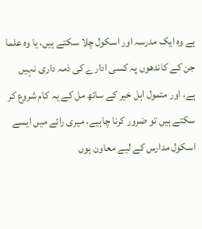ہے وہ ایک مدرسہ اور اسکول چلا سکتے ہیں، یا وہ علما جن کے کاندھوں پہ کسی ادارے کی ذمہ داری نہیں ہے، اور متمول اہل خیر کے ساتھ مل کے یہ کام شروع کر سکتے ہیں تو ضرور کرنا چاہیے، میری رائے میں ایسے اسکول مدارس کے لیے معاون ہوں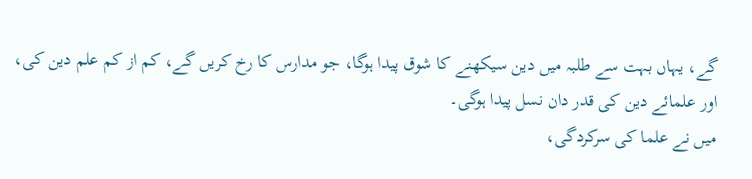گے، یہاں بہت سے طلبہ میں دین سیکھنے کا شوق پیدا ہوگا، جو مدارس کا رخ کریں گے، کم از کم علم دین کی، اور علمائے دین کی قدر دان نسل پیدا ہوگی۔
میں نے علما کی سرکردگی،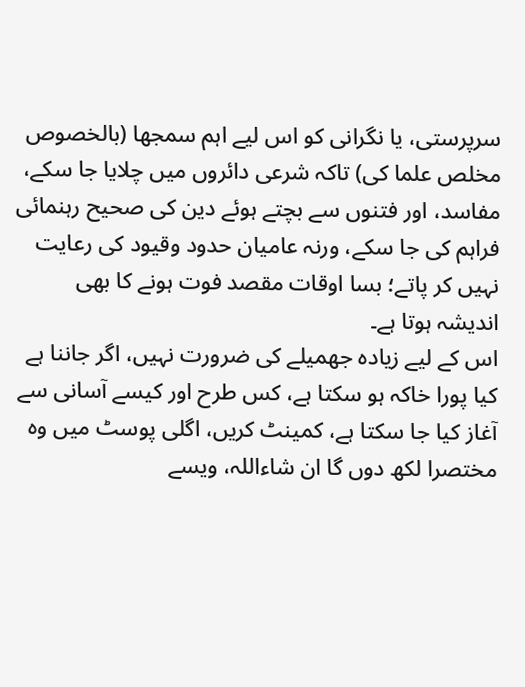سرپرستی، یا نگرانی کو اس لیے اہم سمجھا (بالخصوص مخلص علما کی) تاکہ شرعی دائروں میں چلایا جا سکے، مفاسد، اور فتنوں سے بچتے ہوئے دین کی صحیح رہنمائی فراہم کی جا سکے، ورنہ عامیان حدود وقیود کی رعایت نہیں کر پاتے؛ بسا اوقات مقصد فوت ہونے کا بھی اندیشہ ہوتا ہے۔
اس کے لیے زیادہ جھمیلے کی ضرورت نہیں، اگر جاننا ہے کیا پورا خاکہ ہو سکتا ہے، کس طرح اور کیسے آسانی سے آغاز کیا جا سکتا ہے، کمینٹ کریں، اگلی پوسٹ میں وہ مختصرا لکھ دوں گا ان شاءاللہ، ویسے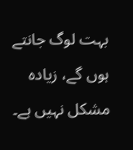بہت لوگ جانتے ہوں گے، زیادہ مشکل نہیں ہے۔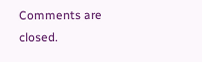Comments are closed.